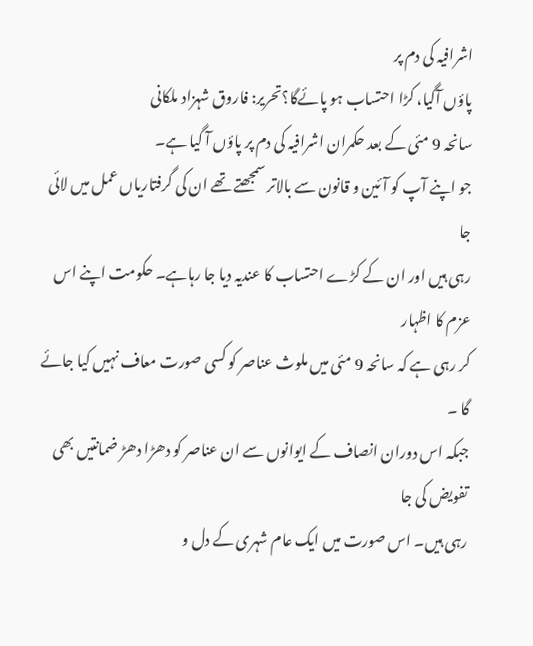اشرافیہ کی دم پر
پاؤں آگیا، کڑا احتساب ہو پائےگا؟تحریر: فاروق شہزاد ملکانی
سانحہ 9 مئی کے بعد حکمران اشرافیہ کی دم پر پاؤں آ گیا ہے۔
جو اپنے آپ کو آئین و قانون سے بالاتر سمجھتے تھے ان کی گرفتاریاں عمل میں لائی جا
رہی ہیں اور ان کے کڑے احتساب کا عندیہ دیا جا رہاہے۔ حکومت اپنے اس عزم کا اظہار
کر رہی ہے کہ سانحہ 9 مئی میں ملوث عناصر کو کسی صورت معاف نہیں کیا جائے گا ۔
جبکہ اس دوران انصاف کے ایوانوں سے ان عناصر کو دھڑا دھڑ ضمانتیں بھی تفویض کی جا
رہی ہیں۔ اس صورت میں ایک عام شہری کے دل و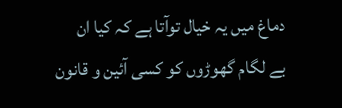دماغ میں یہ خیال توآتا ہے کہ کیا ان
بے لگام گھوڑوں کو کسی آئین و قانون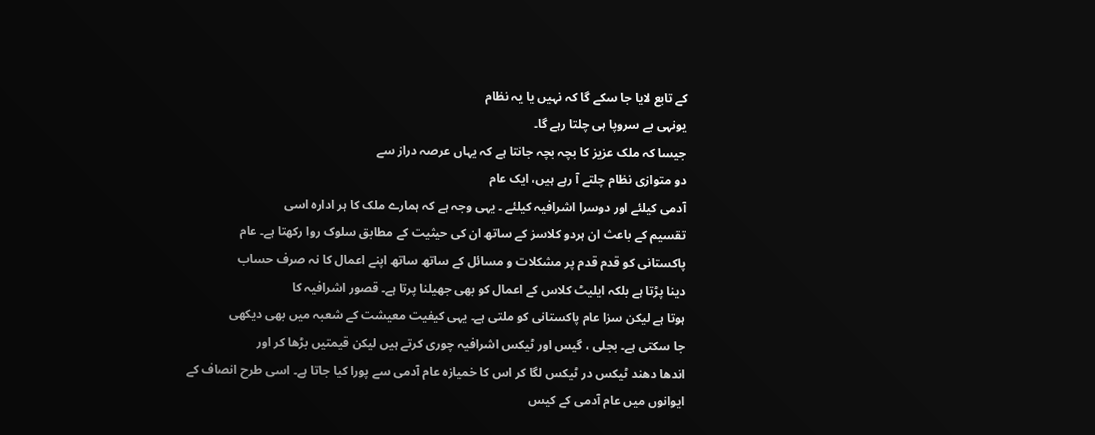کے تابع لایا جا سکے گا کہ نہیں یا یہ نظام
یونہی بے سروپا ہی چلتا رہے گا۔
جیسا کہ ملک عزیز کا بچہ بچہ جانتا ہے کہ یہاں عرصہ دراز سے
دو متوازی نظام چلتے آ رہے ہیں، ایک عام
آدمی کیلئے اور دوسرا اشرافیہ کیلئے ۔ یہی وجہ ہے کہ ہمارے ملک کا ہر ادارہ اسی
تقسیم کے باعث ان ہردو کلاسز کے ساتھ ان کی حیثیت کے مطابق سلوک روا رکھتا ہے۔ عام
پاکستانی کو قدم قدم پر مشکلات و مسائل کے ساتھ ساتھ اپنے اعمال کا نہ صرف حساب
دینا پڑتا ہے بلکہ ایلیٹ کلاس کے اعمال کو بھی جھیلنا پرتا ہے۔ قصور اشرافیہ کا
ہوتا ہے لیکن سزا عام پاکستانی کو ملتی ہے۔ یہی کیفیت معیشت کے شعبہ میں بھی دیکھی
جا سکتی ہے۔ بجلی ، گیس اور ٹیکس اشرافیہ چوری کرتے ہیں لیکن قیمتیں بڑھا کر اور
اندھا دھند ٹیکس در ٹیکس لگا کر اس کا خمیازہ عام آدمی سے پورا کیا جاتا ہے۔ اسی طرح انصاف کے ایوانوں میں عام آدمی کے کیس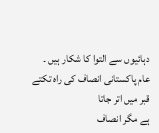دہائیوں سے التوا کا شکار ہیں ۔ عام پاکستانی انصاف کی راہ تکتے قبر میں اتر جاتا
ہے مگر انصاف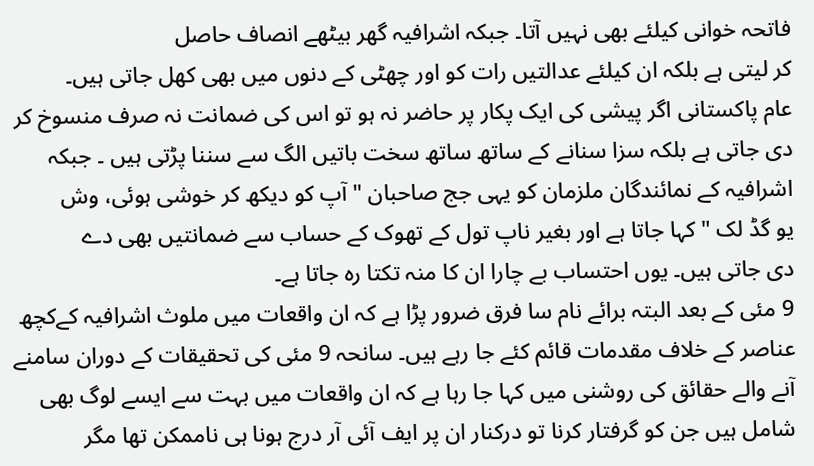فاتحہ خوانی کیلئے بھی نہیں آتا۔ جبکہ اشرافیہ گھر بیٹھے انصاف حاصل
کر لیتی ہے بلکہ ان کیلئے عدالتیں رات کو اور چھٹی کے دنوں میں بھی کھل جاتی ہیں۔
عام پاکستانی اگر پیشی کی ایک پکار پر حاضر نہ ہو تو اس کی ضمانت نہ صرف منسوخ کر
دی جاتی ہے بلکہ سزا سنانے کے ساتھ ساتھ سخت باتیں الگ سے سننا پڑتی ہیں ۔ جبکہ
اشرافیہ کے نمائندگان ملزمان کو یہی جج صاحبان " آپ کو دیکھ کر خوشی ہوئی، وش
یو گڈ لک " کہا جاتا ہے اور بغیر ناپ تول کے تھوک کے حساب سے ضمانتیں بھی دے
دی جاتی ہیں۔ یوں احتساب بے چارا ان کا منہ تکتا رہ جاتا ہے۔
9 مئی کے بعد البتہ برائے نام سا فرق ضرور پڑا ہے کہ ان واقعات میں ملوث اشرافیہ کےکچھ عناصر کے خلاف مقدمات قائم کئے جا رہے ہیں۔ سانحہ 9 مئی کی تحقیقات کے دوران سامنے آنے والے حقائق کی روشنی میں کہا جا رہا ہے کہ ان واقعات میں بہت سے ایسے لوگ بھی شامل ہیں جن کو گرفتار کرنا تو درکنار ان پر ایف آئی آر درج ہونا ہی ناممکن تھا مگر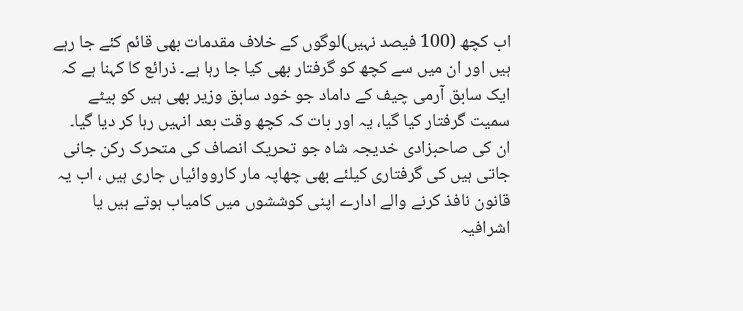اب کچھ (100 فیصد نہیں)لوگوں کے خلاف مقدمات بھی قائم کئے جا رہے ہیں اور ان میں سے کچھ کو گرفتار بھی کیا جا رہا ہے۔ ذرائع کا کہنا ہے کہ ایک سابق آرمی چیف کے داماد جو خود سابق وزیر بھی ہیں کو بیٹے سمیت گرفتار کیا گیا، یہ اور بات کہ کچھ وقت بعد انہیں رہا کر دیا گیا۔ ان کی صاحبزادی خدیجہ شاہ جو تحریک انصاف کی متحرک رکن جانی جاتی ہیں کی گرفتاری کیلئے بھی چھاپہ مار کارووائیاں جاری ہیں ، اب یہ قانون نافذ کرنے والے ادارے اپنی کوششوں میں کامیاب ہوتے ہیں یا اشرافیہ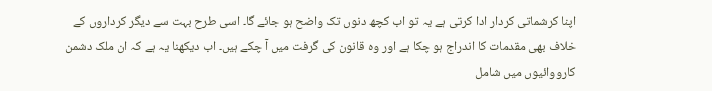اپنا کرشماتی کردار ادا کرتی ہے یہ تو اب کچھ دنوں تک واضح ہو جائے گا۔ اسی طرح بہت سے دیگر کرداروں کے خلاف بھی مقدمات کا اندراج ہو چکا ہے اور وہ قانون کی گرفت میں آ چکے ہیں۔ اب دیکھنا یہ ہے کہ ان ملک دشمن کارووائیوں میں شامل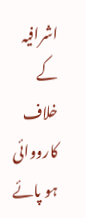اشرافیہ کے خلاف کارووائی ہو پائے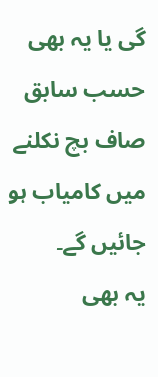گی یا یہ بھی حسب سابق صاف بچ نکلنے میں کامیاب ہو جائیں گے۔
یہ بھی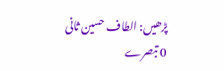پڑھیں: الطاف حسین ثانی
0 تبصرے